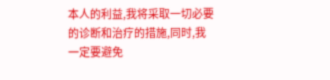本人的利益,我将采取一切必要的诊断和治疗的措施,同时,我一定要避免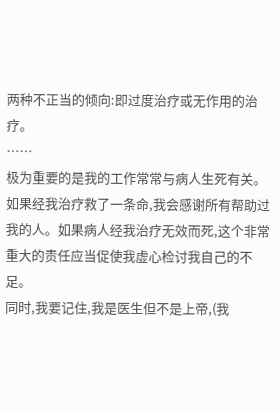两种不正当的倾向:即过度治疗或无作用的治疗。
……
极为重要的是我的工作常常与病人生死有关。如果经我治疗救了一条命,我会感谢所有帮助过我的人。如果病人经我治疗无效而死,这个非常重大的责任应当促使我虚心检讨我自己的不足。
同时,我要记住,我是医生但不是上帝,(我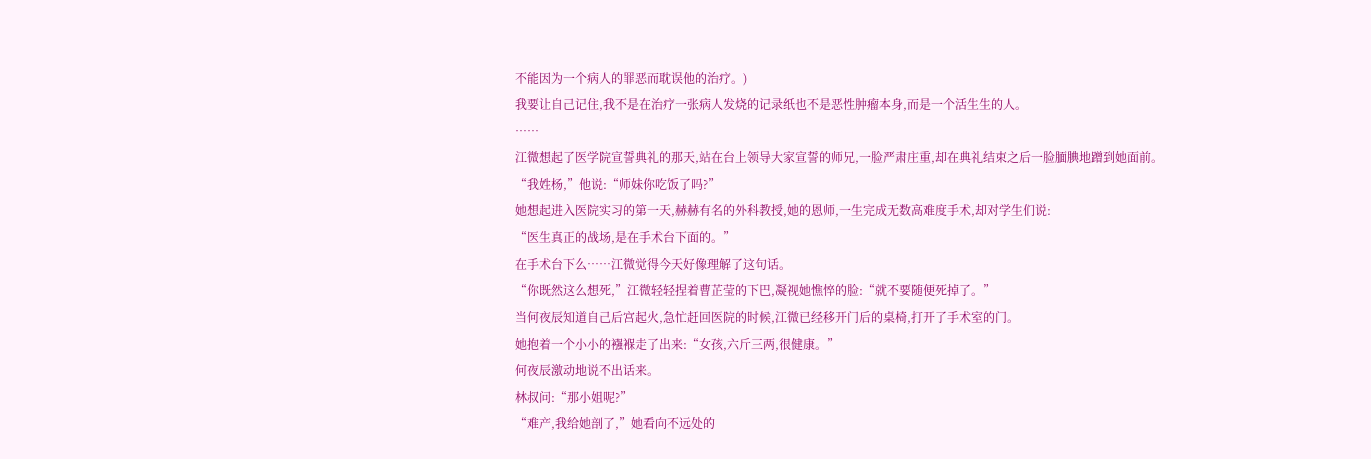不能因为一个病人的罪恶而耽误他的治疗。)
我要让自己记住,我不是在治疗一张病人发烧的记录纸也不是恶性肿瘤本身,而是一个活生生的人。
……
江微想起了医学院宣誓典礼的那天,站在台上领导大家宣誓的师兄,一脸严肃庄重,却在典礼结束之后一脸腼腆地蹭到她面前。
“我姓杨,”他说:“师妹你吃饭了吗?”
她想起进入医院实习的第一天,赫赫有名的外科教授,她的恩师,一生完成无数高难度手术,却对学生们说:
“医生真正的战场,是在手术台下面的。”
在手术台下么……江微觉得今天好像理解了这句话。
“你既然这么想死,”江微轻轻捏着曹芷莹的下巴,凝视她憔悴的脸:“就不要随便死掉了。”
当何夜辰知道自己后宫起火,急忙赶回医院的时候,江微已经移开门后的桌椅,打开了手术室的门。
她抱着一个小小的襁褓走了出来:“女孩,六斤三两,很健康。”
何夜辰激动地说不出话来。
林叔问:“那小姐呢?”
“难产,我给她剖了,”她看向不远处的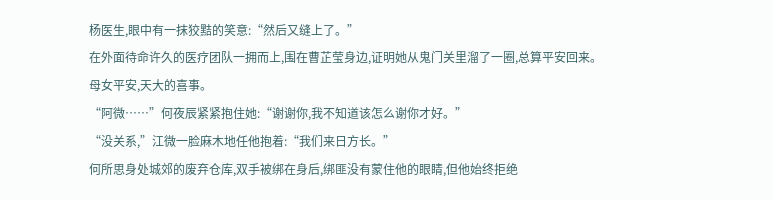杨医生,眼中有一抹狡黠的笑意:“然后又缝上了。”
在外面待命许久的医疗团队一拥而上,围在曹芷莹身边,证明她从鬼门关里溜了一圈,总算平安回来。
母女平安,天大的喜事。
“阿微……”何夜辰紧紧抱住她:“谢谢你,我不知道该怎么谢你才好。”
“没关系,”江微一脸麻木地任他抱着:“我们来日方长。”
何所思身处城郊的废弃仓库,双手被绑在身后,绑匪没有蒙住他的眼睛,但他始终拒绝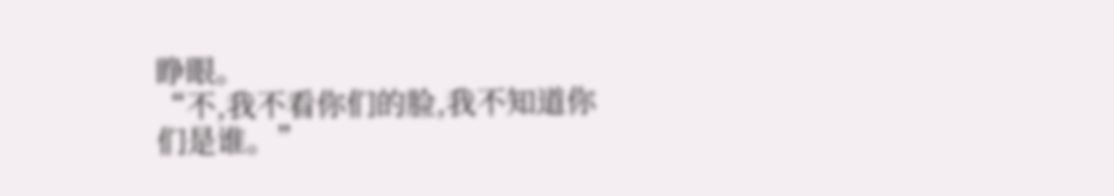睁眼。
“不,我不看你们的脸,我不知道你们是谁。”